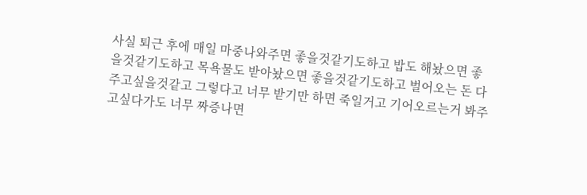사실 퇴근 후에 매일 마중나와주면 좋을것같기도하고 밥도 해놨으면 좋을것같기도하고 목욕물도 받아놨으면 좋을것같기도하고 벌어오는 돈 다 주고싶을것같고 그렇다고 너무 받기만 하면 죽일거고 기어오르는거 봐주고싶다가도 너무 짜증나면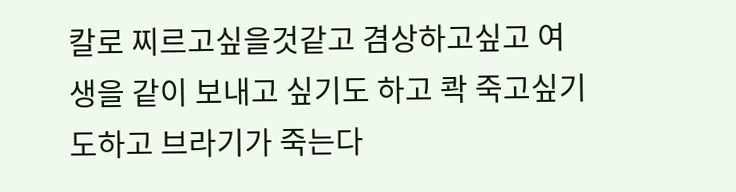칼로 찌르고싶을것같고 겸상하고싶고 여생을 같이 보내고 싶기도 하고 콱 죽고싶기도하고 브라기가 죽는다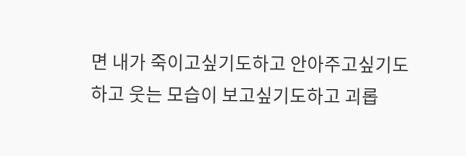면 내가 죽이고싶기도하고 안아주고싶기도하고 웃는 모습이 보고싶기도하고 괴롭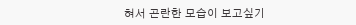혀서 곤란한 모습이 보고싶기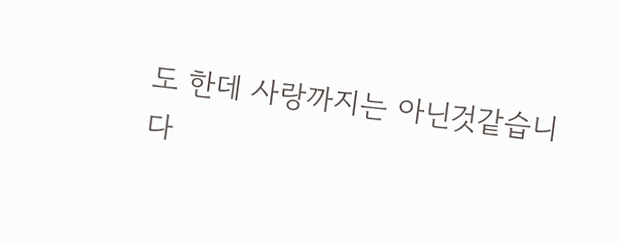도 한데 사랑까지는 아닌것같습니다